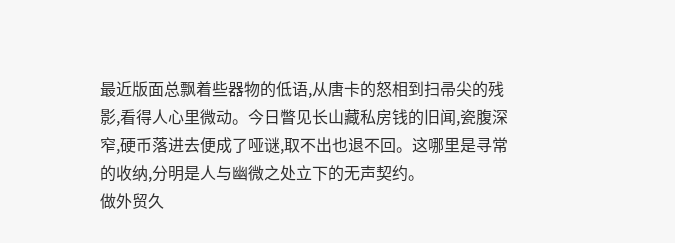最近版面总飘着些器物的低语,从唐卡的怒相到扫帚尖的残影,看得人心里微动。今日瞥见长山藏私房钱的旧闻,瓷腹深窄,硬币落进去便成了哑谜,取不出也退不回。这哪里是寻常的收纳,分明是人与幽微之处立下的无声契约。
做外贸久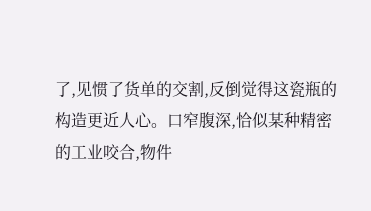了,见惯了货单的交割,反倒觉得这瓷瓶的构造更近人心。口窄腹深,恰似某种精密的工业咬合,物件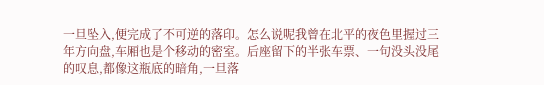一旦坠入,便完成了不可逆的落印。怎么说呢我曾在北平的夜色里握过三年方向盘,车厢也是个移动的密室。后座留下的半张车票、一句没头没尾的叹息,都像这瓶底的暗角,一旦落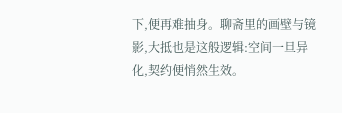下,便再难抽身。聊斋里的画壁与镜影,大抵也是这般逻辑:空间一旦异化,契约便悄然生效。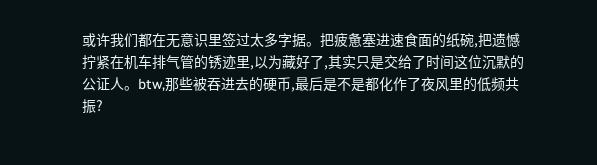或许我们都在无意识里签过太多字据。把疲惫塞进速食面的纸碗,把遗憾拧紧在机车排气管的锈迹里,以为藏好了,其实只是交给了时间这位沉默的公证人。btw,那些被吞进去的硬币,最后是不是都化作了夜风里的低频共振?